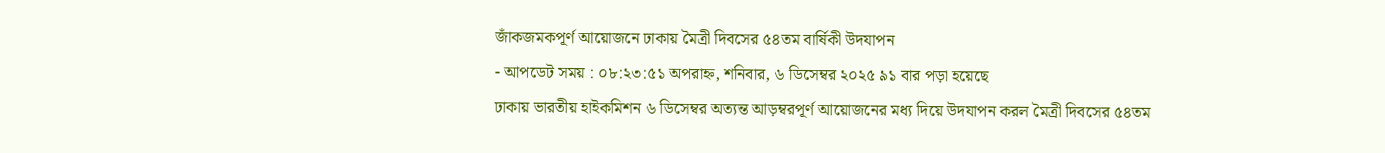জাঁকজমকপূর্ণ আয়োজনে ঢাকায় মৈত্রী দিবসের ৫৪তম বার্ষিকী উদযাপন
- আপডেট সময় : ০৮:২৩:৫১ অপরাহ্ন, শনিবার, ৬ ডিসেম্বর ২০২৫ ৯১ বার পড়া হয়েছে
ঢাকায় ভারতীয় হাইকমিশন ৬ ডিসেম্বর অত্যন্ত আড়ম্বরপূর্ণ আয়োজনের মধ্য দিয়ে উদযাপন করল মৈত্রী দিবসের ৫৪তম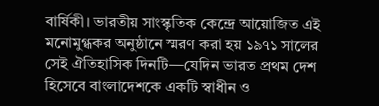বার্ষিকী। ভারতীয় সাংস্কৃতিক কেন্দ্রে আয়োজিত এই মনোমুগ্ধকর অনুষ্ঠানে স্মরণ করা হয় ১৯৭১ সালের সেই ঐতিহাসিক দিনটি—যেদিন ভারত প্রথম দেশ হিসেবে বাংলাদেশকে একটি স্বাধীন ও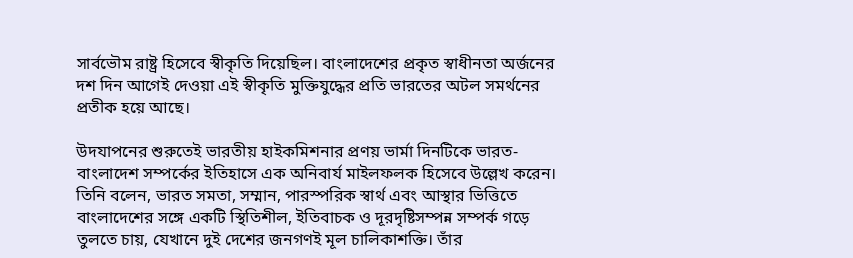সার্বভৌম রাষ্ট্র হিসেবে স্বীকৃতি দিয়েছিল। বাংলাদেশের প্রকৃত স্বাধীনতা অর্জনের দশ দিন আগেই দেওয়া এই স্বীকৃতি মুক্তিযুদ্ধের প্রতি ভারতের অটল সমর্থনের প্রতীক হয়ে আছে।

উদযাপনের শুরুতেই ভারতীয় হাইকমিশনার প্রণয় ভার্মা দিনটিকে ভারত-বাংলাদেশ সম্পর্কের ইতিহাসে এক অনিবার্য মাইলফলক হিসেবে উল্লেখ করেন। তিনি বলেন, ভারত সমতা, সম্মান, পারস্পরিক স্বার্থ এবং আস্থার ভিত্তিতে বাংলাদেশের সঙ্গে একটি স্থিতিশীল, ইতিবাচক ও দূরদৃষ্টিসম্পন্ন সম্পর্ক গড়ে তুলতে চায়, যেখানে দুই দেশের জনগণই মূল চালিকাশক্তি। তাঁর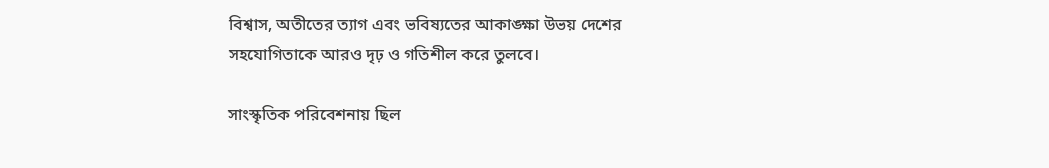বিশ্বাস, অতীতের ত্যাগ এবং ভবিষ্যতের আকাঙ্ক্ষা উভয় দেশের সহযোগিতাকে আরও দৃঢ় ও গতিশীল করে তুলবে।

সাংস্কৃতিক পরিবেশনায় ছিল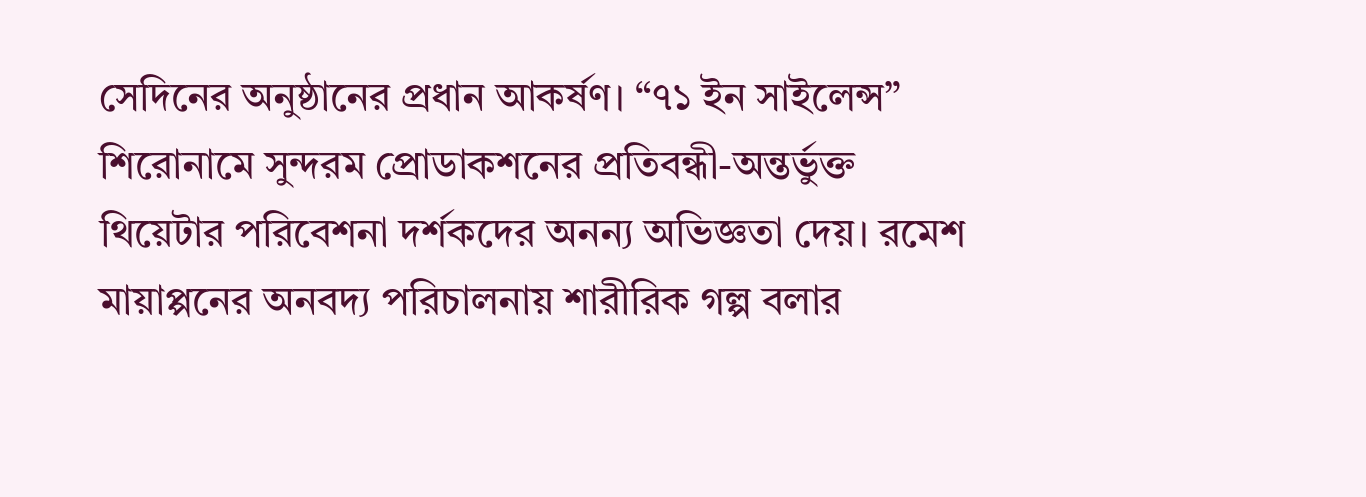সেদিনের অনুষ্ঠানের প্রধান আকর্ষণ। “৭১ ইন সাইলেন্স” শিরোনামে সুন্দরম প্রোডাকশনের প্রতিবন্ধী-অন্তর্ভুক্ত থিয়েটার পরিবেশনা দর্শকদের অনন্য অভিজ্ঞতা দেয়। রমেশ মায়াপ্পনের অনবদ্য পরিচালনায় শারীরিক গল্প বলার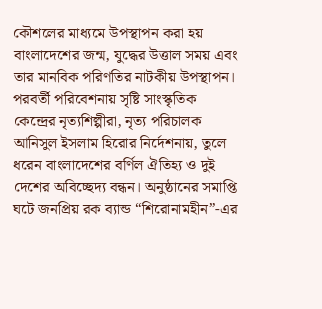কৌশলের মাধ্যমে উপস্থাপন করা হয় বাংলাদেশের জন্ম, যুদ্ধের উত্তাল সময় এবং তার মানবিক পরিণতির নাটকীয় উপস্থাপন।
পরবর্তী পরিবেশনায় সৃষ্টি সাংস্কৃতিক কেন্দ্রের নৃত্যশিল্পীরা, নৃত্য পরিচালক আনিসুল ইসলাম হিরোর নির্দেশনায়, তুলে ধরেন বাংলাদেশের বর্ণিল ঐতিহ্য ও দুই দেশের অবিচ্ছেদ্য বন্ধন। অনুষ্ঠানের সমাপ্তি ঘটে জনপ্রিয় রক ব্যান্ড “শিরোনামহীন”-এর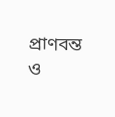প্রাণবন্ত ও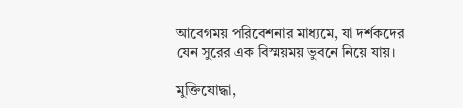আবেগময় পরিবেশনার মাধ্যমে, যা দর্শকদের যেন সুরের এক বিস্ময়ময় ভুবনে নিয়ে যায়।

মুক্তিযোদ্ধা,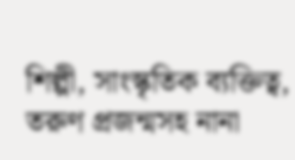শিল্পী, সাংস্কৃতিক ব্যক্তিত্ব, তরুণ প্রজন্মসহ নানা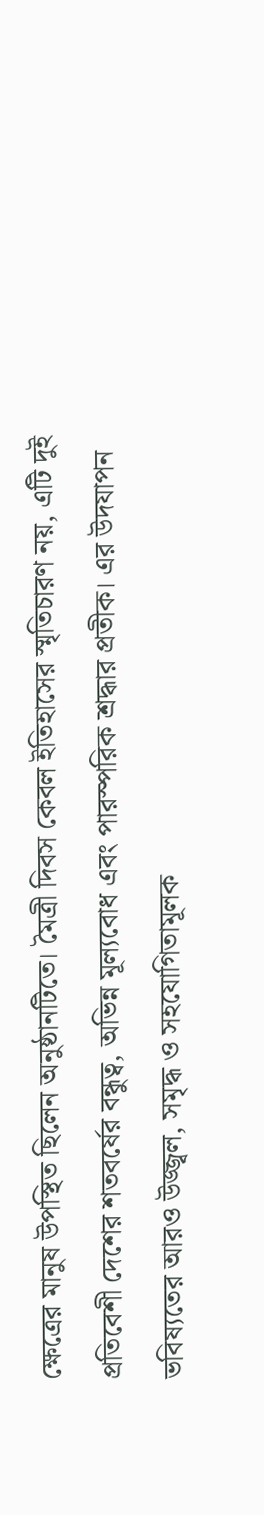ক্ষেত্রের মানুষ উপস্থিত ছিলেন অনুষ্ঠানটিতে। মৈত্রী দিবস কেবল ইতিহাসের স্মৃতিচারণ নয়, এটি দুই প্রতিবেশী দেশের শতবর্ষের বন্ধুত্ব, অভিন্ন মূল্যবোধ এবং পারস্পরিক শ্রদ্ধার প্রতীক। এর উদযাপন ভবিষ্যতের আরও উজ্জ্বল, সমৃদ্ধ ও সহযোগিতামূলক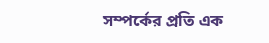সম্পর্কের প্রতি এক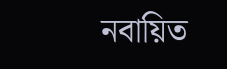নবায়িত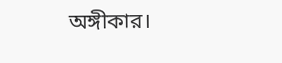অঙ্গীকার।